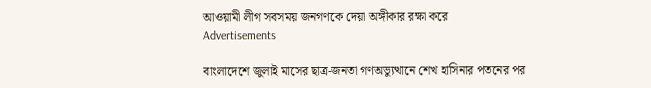আওয়ামী লীগ সবসময় জনগণকে দেয়া অঙ্গীকার রক্ষা করে
Advertisements

বাংলাদেশে জুলাই মাসের ছাত্র-জনতা গণঅভ্যুত্থানে শেখ হাসিনার পতনের পর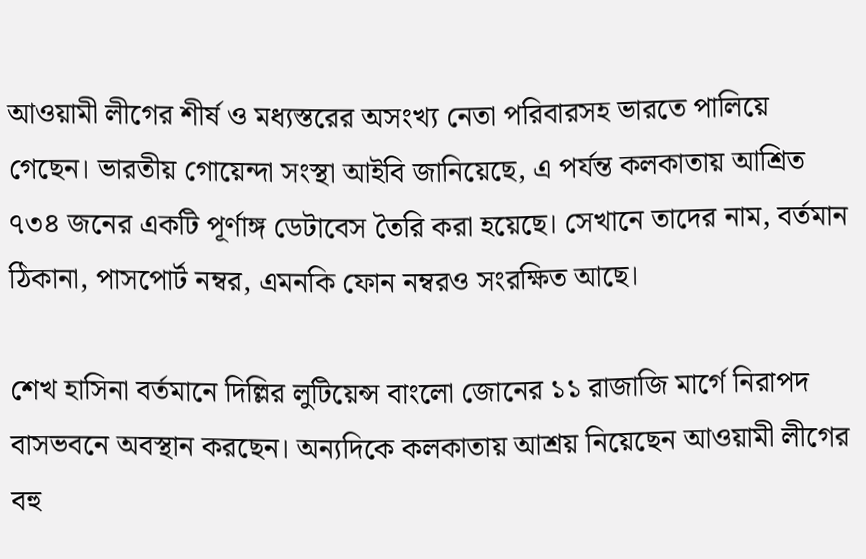আওয়ামী লীগের শীর্ষ ও মধ্যস্তরের অসংখ্য নেতা পরিবারসহ ভারতে পালিয়ে গেছেন। ভারতীয় গোয়েন্দা সংস্থা আইবি জানিয়েছে, এ পর্যন্ত কলকাতায় আশ্রিত ৭৩৪ জনের একটি পূর্ণাঙ্গ ডেটাবেস তৈরি করা হয়েছে। সেখানে তাদের নাম, বর্তমান ঠিকানা, পাসপোর্ট নম্বর, এমনকি ফোন নম্বরও সংরক্ষিত আছে।

শেখ হাসিনা বর্তমানে দিল্লির লুটিয়েন্স বাংলো জোনের ১১ রাজাজি মার্গে নিরাপদ বাসভবনে অবস্থান করছেন। অন্যদিকে কলকাতায় আশ্রয় নিয়েছেন আওয়ামী লীগের বহু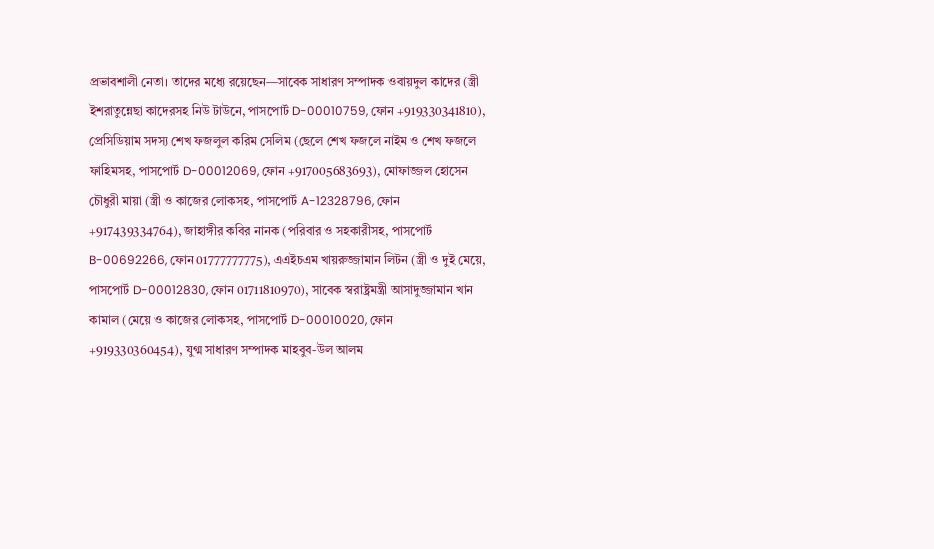প্রভাবশালী নেতা। তাদের মধ্যে রয়েছেন—সাবেক সাধারণ সম্পাদক ওবায়দুল কাদের (স্ত্রী ইশরাতুন্নেছা কাদেরসহ নিউ টাউনে, পাসপোর্ট D-00010759, ফোন +919330341810), প্রেসিডিয়াম সদস্য শেখ ফজলুল করিম সেলিম (ছেলে শেখ ফজলে নাইম ও শেখ ফজলে ফাহিমসহ, পাসপোর্ট D-00012069, ফোন +917005683693), মোফাজ্জল হোসেন চৌধুরী মায়া (স্ত্রী ও কাজের লোকসহ, পাসপোর্ট A-12328796, ফোন +917439334764), জাহাঙ্গীর কবির নানক (পরিবার ও সহকারীসহ, পাসপোর্ট B-00692266, ফোন 01777777775), এএইচএম খায়রুজ্জামান লিটন (স্ত্রী ও দুই মেয়ে, পাসপোর্ট D-00012830, ফোন 01711810970), সাবেক স্বরাষ্ট্রমন্ত্রী আসাদুজ্জামান খান কামাল (মেয়ে ও কাজের লোকসহ, পাসপোর্ট D-00010020, ফোন +919330360454), যুগ্ম সাধারণ সম্পাদক মাহবুব-উল আলম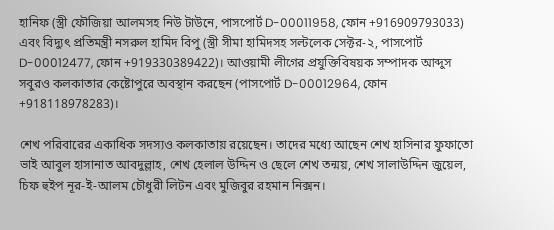হানিফ (স্ত্রী ফৌজিয়া আলমসহ নিউ টাউনে, পাসপোর্ট D-00011958, ফোন +916909793033) এবং বিদ্যুৎ প্রতিমন্ত্রী নসরুল হামিদ বিপু (স্ত্রী সীমা হামিদসহ সল্টলেক সেক্টর-২, পাসপোর্ট D-00012477, ফোন +919330389422)। আওয়ামী লীগের প্রযুক্তিবিষয়ক সম্পাদক আব্দুস সবুরও কলকাতার কেষ্টোপুরে অবস্থান করছেন (পাসপোর্ট D-00012964, ফোন +918118978283)।

শেখ পরিবারের একাধিক সদস্যও কলকাতায় রয়েছেন। তাদের মধ্যে আছেন শেখ হাসিনার ফুফাতো ভাই আবুল হাসানাত আবদুল্লাহ, শেখ হেলাল উদ্দিন ও ছেলে শেখ তন্ময়, শেখ সালাউদ্দিন জুয়েল, চিফ হুইপ নূর-ই-আলম চৌধুরী লিটন এবং মুজিবুর রহমান নিক্সন।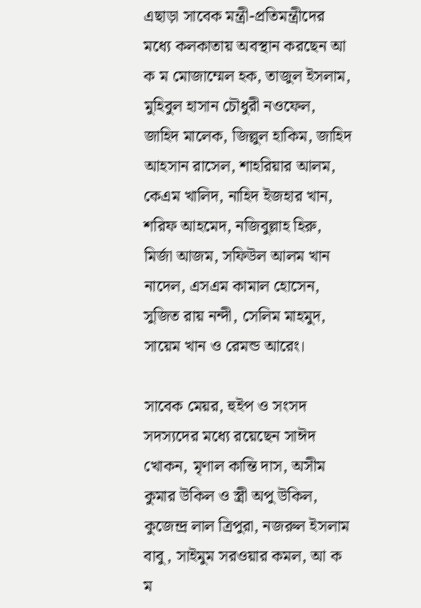এছাড়া সাবেক মন্ত্রী-প্রতিমন্ত্রীদের মধ্যে কলকাতায় অবস্থান করছেন আ ক ম মোজাম্মেল হক, তাজুল ইসলাম, মুহিবুল হাসান চৌধুরী নওফেল, জাহিদ মালেক, জিল্লুল হাকিম, জাহিদ আহসান রাসেল, শাহরিয়ার আলম, কেএম খালিদ, নাহিদ ইজহার খান, শরিফ আহমেদ, নজিবুল্লাহ হিরু, মির্জা আজম, সফিউল আলম খান নাদেল, এসএম কামাল হোসেন, সুজিত রায় নন্দী, সেলিম মাহমুদ, সায়েম খান ও রেমন্ড আরেং।

সাবেক মেয়র, হুইপ ও সংসদ সদস্যদের মধ্যে রয়েছেন সাঈদ খোকন, মৃণাল কান্তি দাস, অসীম কুমার উকিল ও স্ত্রী অপু উকিল, কুজেন্দ্র লাল ত্রিপুরা, নজরুল ইসলাম বাবু, সাইমুম সরওয়ার কমল, আ ক ম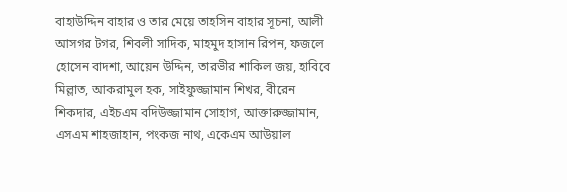বাহাউদ্দিন বাহার ও তার মেয়ে তাহসিন বাহার সূচনা, আলী আসগর টগর, শিবলী সাদিক, মাহমুদ হাসান রিপন, ফজলে হোসেন বাদশা, আয়েন উদ্দিন, তারভীর শাকিল জয়, হাবিবে মিল্লাত, আকরামুল হক, সাইফুজ্জামান শিখর, বীরেন শিকদার, এইচএম বদিউজ্জামান সোহাগ, আক্তারুজ্জামান, এসএম শাহজাহান, পংকজ নাথ, একেএম আউয়াল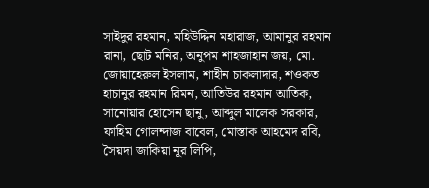সাইদুর রহমান, মহিউদ্দিন মহারাজ, আমানুর রহমান রানা, ছোট মনির, অনুপম শাহজাহান জয়, মো. জোয়াহেরুল ইসলাম, শাহীন চাকলাদার, শওকত হাচানুর রহমান রিমন, আতিউর রহমান আতিক, সানোয়ার হোসেন ছানু, আব্দুল মালেক সরকার, ফাহিম গোলন্দাজ বাবেল, মোস্তাক আহমেদ রবি, সৈয়দা জাকিয়া নূর লিপি,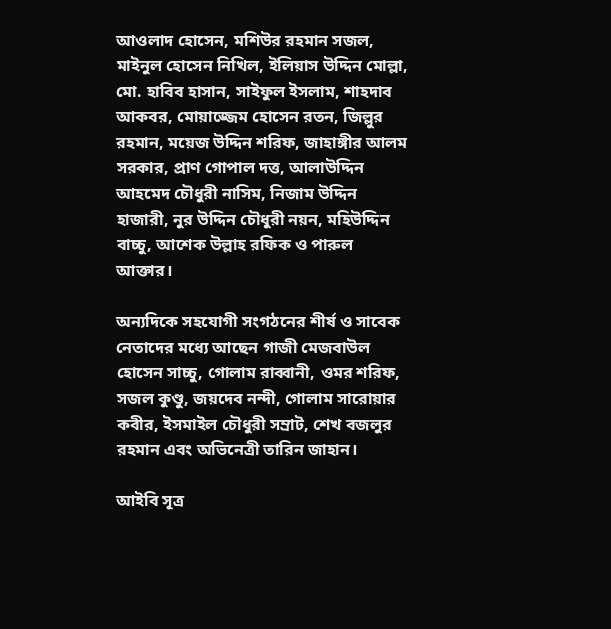আওলাদ হোসেন, মশিউর রহমান সজল, মাইনুল হোসেন নিখিল, ইলিয়াস উদ্দিন মোল্লা, মো. হাবিব হাসান, সাইফুল ইসলাম, শাহদাব আকবর, মোয়াজ্জেম হোসেন রতন, জিল্লুর রহমান, ময়েজ উদ্দিন শরিফ, জাহাঙ্গীর আলম সরকার, প্রাণ গোপাল দত্ত, আলাউদ্দিন আহমেদ চৌধুরী নাসিম, নিজাম উদ্দিন হাজারী, নুর উদ্দিন চৌধুরী নয়ন, মহিউদ্দিন বাচ্চু, আশেক উল্লাহ রফিক ও পারুল আক্তার।

অন্যদিকে সহযোগী সংগঠনের শীর্ষ ও সাবেক নেতাদের মধ্যে আছেন গাজী মেজবাউল হোসেন সাচ্চু, গোলাম রাব্বানী, ওমর শরিফ, সজল কুণ্ডু, জয়দেব নন্দী, গোলাম সারোয়ার কবীর, ইসমাইল চৌধুরী সম্রাট, শেখ বজলুর রহমান এবং অভিনেত্রী তারিন জাহান।

আইবি সূত্র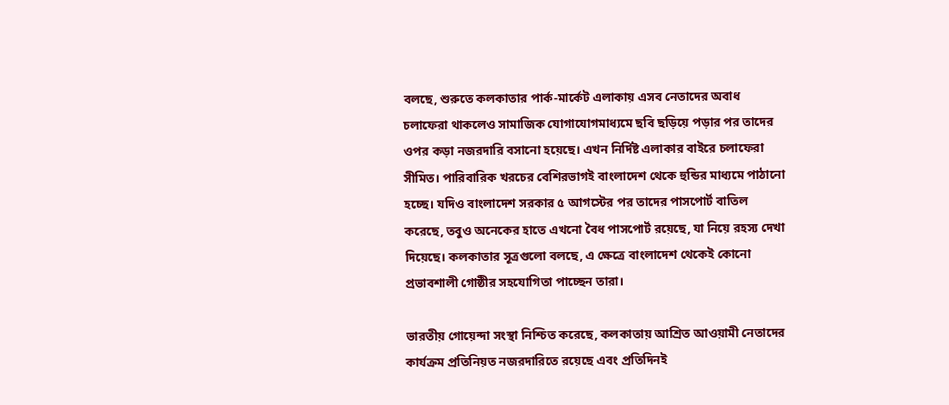বলছে, শুরুতে কলকাতার পার্ক-মার্কেট এলাকায় এসব নেতাদের অবাধ চলাফেরা থাকলেও সামাজিক যোগাযোগমাধ্যমে ছবি ছড়িয়ে পড়ার পর তাদের ওপর কড়া নজরদারি বসানো হয়েছে। এখন নির্দিষ্ট এলাকার বাইরে চলাফেরা সীমিত। পারিবারিক খরচের বেশিরভাগই বাংলাদেশ থেকে হুন্ডির মাধ্যমে পাঠানো হচ্ছে। যদিও বাংলাদেশ সরকার ৫ আগস্টের পর তাদের পাসপোর্ট বাতিল করেছে, তবুও অনেকের হাতে এখনো বৈধ পাসপোর্ট রয়েছে, যা নিয়ে রহস্য দেখা দিয়েছে। কলকাতার সূত্রগুলো বলছে, এ ক্ষেত্রে বাংলাদেশ থেকেই কোনো প্রভাবশালী গোষ্ঠীর সহযোগিতা পাচ্ছেন তারা।

ভারতীয় গোয়েন্দা সংস্থা নিশ্চিত করেছে, কলকাতায় আশ্রিত আওয়ামী নেতাদের কার্যক্রম প্রতিনিয়ত নজরদারিতে রয়েছে এবং প্রতিদিনই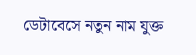ডেটাবেসে নতুন নাম যুক্ত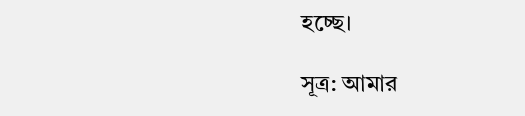হচ্ছে।

সূত্র: আমার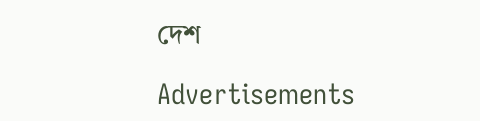দেশ

Advertisements